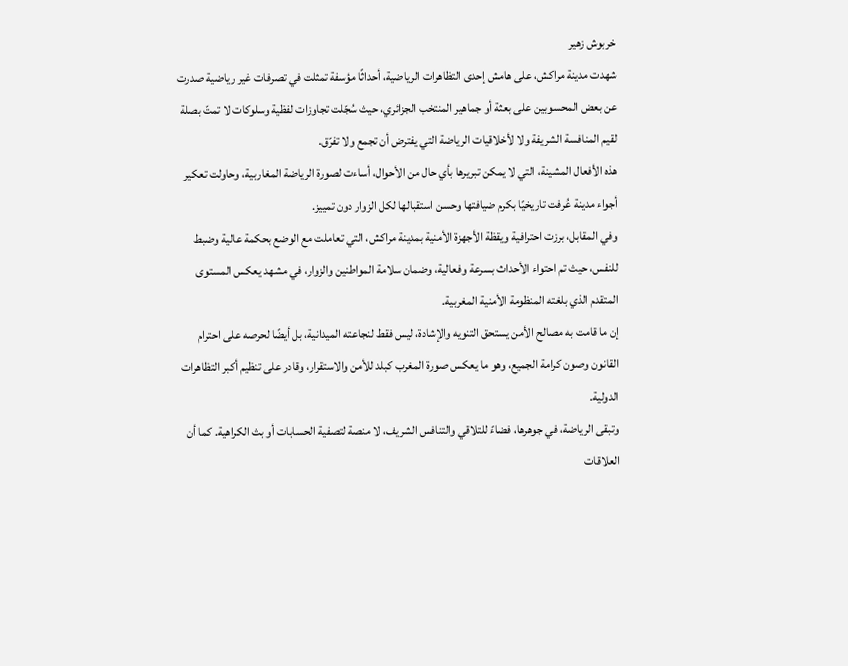خربوش زهير
شهدت مدينة مراكش، على هامش إحدى التظاهرات الرياضية، أحداثًا مؤسفة تمثلت في تصرفات غير رياضية صدرت عن بعض المحسوبين على بعثة أو جماهير المنتخب الجزائري، حيث سُجّلت تجاوزات لفظية وسلوكات لا تمتّ بصلة لقيم المنافسة الشريفة ولا لأخلاقيات الرياضة التي يفترض أن تجمع ولا تفرّق.
هذه الأفعال المشينة، التي لا يمكن تبريرها بأي حال من الأحوال، أساءت لصورة الرياضة المغاربية، وحاولت تعكير أجواء مدينة عُرفت تاريخيًا بكرم ضيافتها وحسن استقبالها لكل الزوار دون تمييز.
وفي المقابل، برزت احترافية ويقظة الأجهزة الأمنية بمدينة مراكش، التي تعاملت مع الوضع بحكمة عالية وضبط للنفس، حيث تم احتواء الأحداث بسرعة وفعالية، وضمان سلامة المواطنين والزوار، في مشهد يعكس المستوى المتقدم الذي بلغته المنظومة الأمنية المغربية.
إن ما قامت به مصالح الأمن يستحق التنويه والإشادة، ليس فقط لنجاعته الميدانية، بل أيضًا لحرصه على احترام القانون وصون كرامة الجميع، وهو ما يعكس صورة المغرب كبلد للأمن والاستقرار، وقادر على تنظيم أكبر التظاهرات الدولية.
وتبقى الرياضة، في جوهرها، فضاءً للتلاقي والتنافس الشريف، لا منصة لتصفية الحسابات أو بث الكراهية. كما أن العلاقات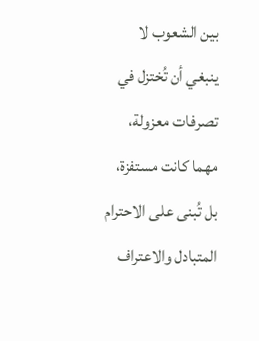بين الشعوب لا ينبغي أن تُختزل في تصرفات معزولة، مهما كانت مستفزة، بل تُبنى على الاحترام المتبادل والاعتراف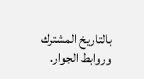بالتاريخ المشترك وروابط الجوار.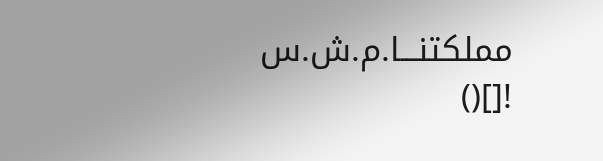مملكتنـــا.م.ش.س
![]()